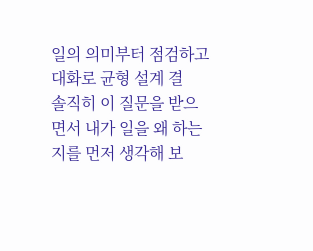일의 의미부터 점검하고 대화로 균형 설계 결
솔직히 이 질문을 받으면서 내가 일을 왜 하는지를 먼저 생각해 보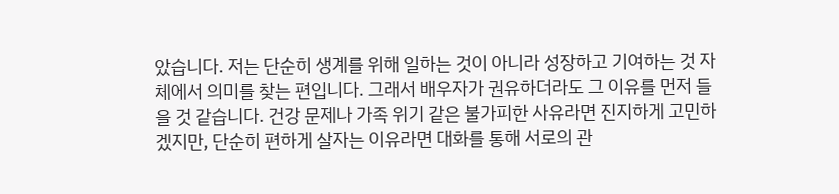았습니다. 저는 단순히 생계를 위해 일하는 것이 아니라 성장하고 기여하는 것 자체에서 의미를 찾는 편입니다. 그래서 배우자가 권유하더라도 그 이유를 먼저 들을 것 같습니다. 건강 문제나 가족 위기 같은 불가피한 사유라면 진지하게 고민하겠지만, 단순히 편하게 살자는 이유라면 대화를 통해 서로의 관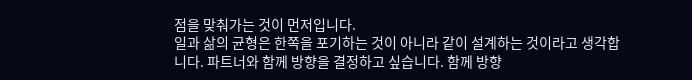점을 맞춰가는 것이 먼저입니다.
일과 삶의 균형은 한쪽을 포기하는 것이 아니라 같이 설계하는 것이라고 생각합니다. 파트너와 함께 방향을 결정하고 싶습니다. 함께 방향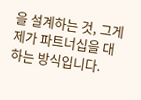을 설계하는 것, 그게 제가 파트너십을 대하는 방식입니다.